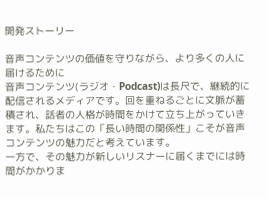開発ストーリー

音声コンテンツの価値を守りながら、より多くの人に届けるために
音声コンテンツ(ラジオ・Podcast)は長尺で、継続的に配信されるメディアです。回を重ねるごとに文脈が蓄積され、話者の人格が時間をかけて立ち上がっていきます。私たちはこの「長い時間の関係性」こそが音声コンテンツの魅力だと考えています。
一方で、その魅力が新しいリスナーに届くまでには時間がかかりま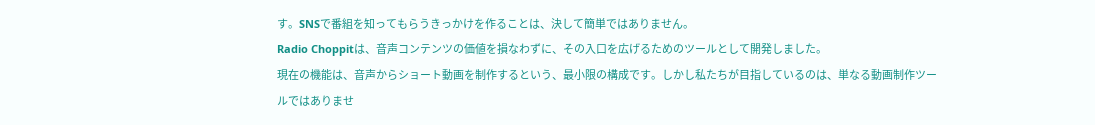す。SNSで番組を知ってもらうきっかけを作ることは、決して簡単ではありません。
Radio Choppitは、音声コンテンツの価値を損なわずに、その入口を広げるためのツールとして開発しました。
現在の機能は、音声からショート動画を制作するという、最小限の構成です。しかし私たちが目指しているのは、単なる動画制作ツールではありませ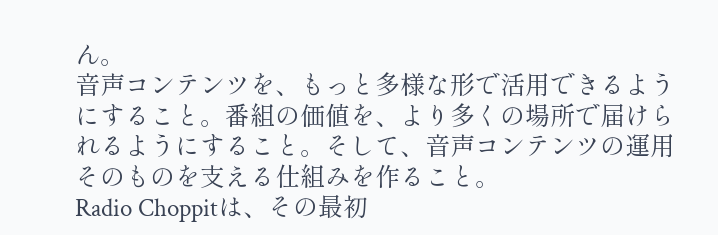ん。
音声コンテンツを、もっと多様な形で活用できるようにすること。番組の価値を、より多くの場所で届けられるようにすること。そして、音声コンテンツの運用そのものを支える仕組みを作ること。
Radio Choppitは、その最初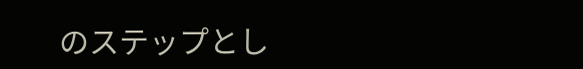のステップとし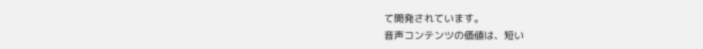て開発されています。
音声コンテンツの価値は、短い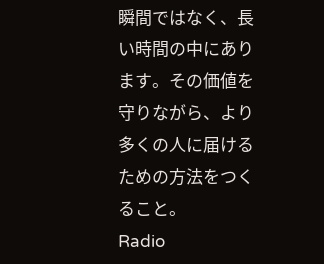瞬間ではなく、長い時間の中にあります。その価値を守りながら、より多くの人に届けるための方法をつくること。
Radio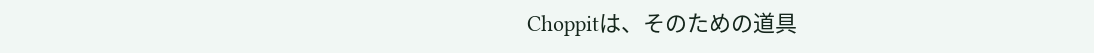Choppitは、そのための道具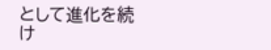として進化を続け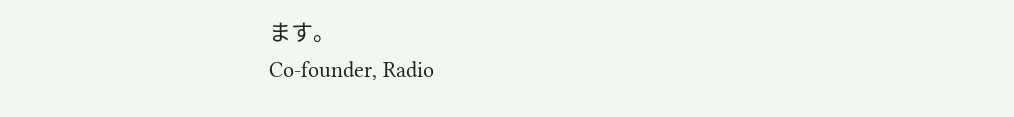ます。
Co-founder, Radio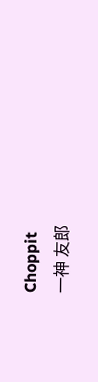Choppit
一神 友郎